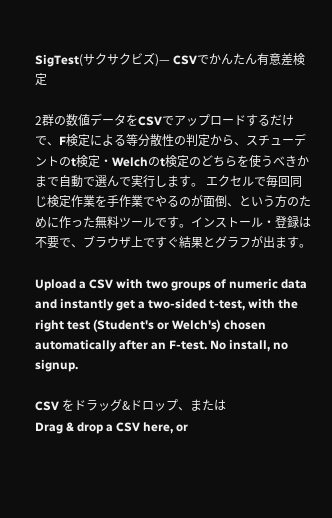SigTest(サクサクビズ)— CSVでかんたん有意差検定

2群の数値データをCSVでアップロードするだけで、F検定による等分散性の判定から、スチューデントのt検定・Welchのt検定のどちらを使うべきかまで自動で選んで実行します。 エクセルで毎回同じ検定作業を手作業でやるのが面倒、という方のために作った無料ツールです。インストール・登録は不要で、ブラウザ上ですぐ結果とグラフが出ます。

Upload a CSV with two groups of numeric data and instantly get a two-sided t-test, with the right test (Student's or Welch's) chosen automatically after an F-test. No install, no signup.

CSV をドラッグ&ドロップ、または
Drag & drop a CSV here, or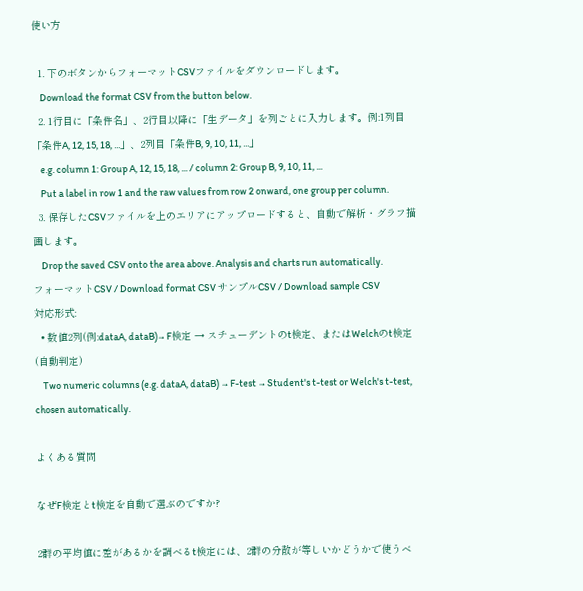使い方

  1. 下のボタンからフォーマットCSVファイルをダウンロードします。
    Download the format CSV from the button below.
  2. 1行目に「条件名」、2行目以降に「生データ」を列ごとに入力します。例:1列目「条件A, 12, 15, 18, ...」、2列目「条件B, 9, 10, 11, ...」
    e.g. column 1: Group A, 12, 15, 18, ... / column 2: Group B, 9, 10, 11, ...
    Put a label in row 1 and the raw values from row 2 onward, one group per column.
  3. 保存したCSVファイルを上のエリアにアップロードすると、自動で解析・グラフ描画します。
    Drop the saved CSV onto the area above. Analysis and charts run automatically.
フォーマットCSV / Download format CSV サンプルCSV / Download sample CSV
対応形式:
  • 数値2列(例:dataA, dataB)→ F検定 → スチューデントのt検定、またはWelchのt検定(自動判定)
    Two numeric columns (e.g. dataA, dataB) → F-test → Student's t-test or Welch's t-test, chosen automatically.

よくある質問

なぜF検定とt検定を自動で選ぶのですか?

2群の平均値に差があるかを調べるt検定には、2群の分散が等しいかどうかで使うべ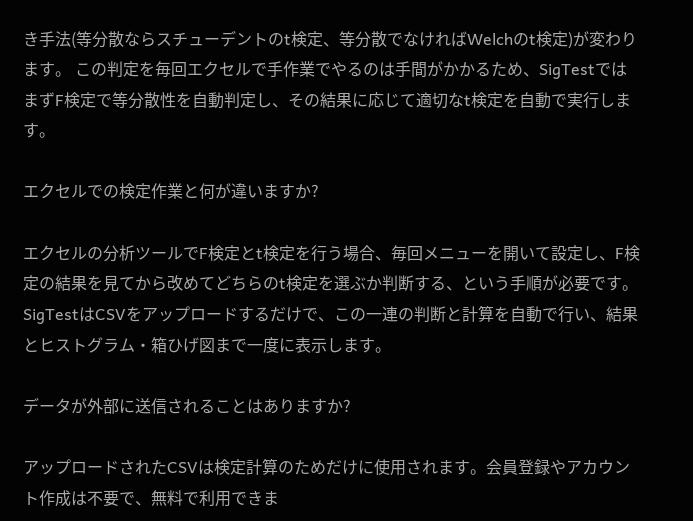き手法(等分散ならスチューデントのt検定、等分散でなければWelchのt検定)が変わります。 この判定を毎回エクセルで手作業でやるのは手間がかかるため、SigTestではまずF検定で等分散性を自動判定し、その結果に応じて適切なt検定を自動で実行します。

エクセルでの検定作業と何が違いますか?

エクセルの分析ツールでF検定とt検定を行う場合、毎回メニューを開いて設定し、F検定の結果を見てから改めてどちらのt検定を選ぶか判断する、という手順が必要です。 SigTestはCSVをアップロードするだけで、この一連の判断と計算を自動で行い、結果とヒストグラム・箱ひげ図まで一度に表示します。

データが外部に送信されることはありますか?

アップロードされたCSVは検定計算のためだけに使用されます。会員登録やアカウント作成は不要で、無料で利用できま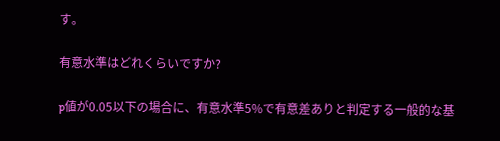す。

有意水準はどれくらいですか?

p値が0.05以下の場合に、有意水準5%で有意差ありと判定する一般的な基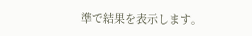準で結果を表示します。